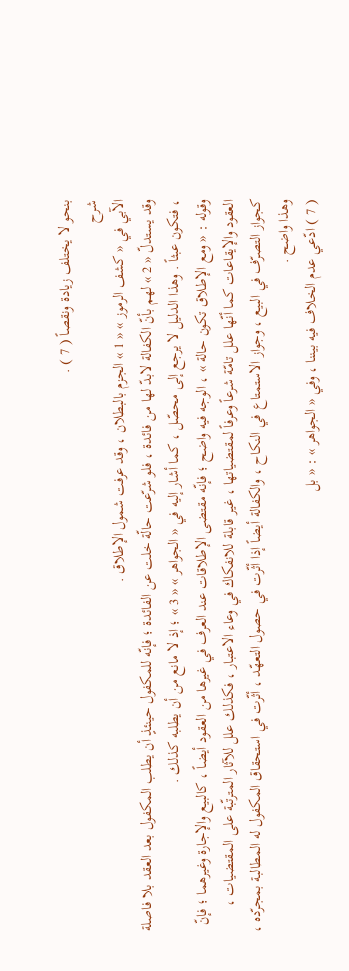بنحو لا يختلف زيادة ونقصاً ( 7 ) .
شرح
الآبي في « كشف الرموز » « 1 » الجزم بالبطلان ، وقد عرفت شمول الإطلاق .
وقد يستدلّ « 2 » لهم بأنّ الكفالة لابدّ لها من فائدة ، فلو شرّعت حالّة خلت عن الفائدة ؛ فإنّه للمكفول حينئذٍ أن يطلب المكفول بعد العقد بلا فاصلة ، فتكون عبثاً . وهذا الدليل لا يرجع إلى محصّل ، كما أشار إليه في « الجواهر » « 3 » ؛ إذ لا مانع من أن يطلبه كذلك .
وقوله : « ومع الإطلاق تكون حالة » ، الوجه فيه واضح ؛ فإنّه مقتضى الإطلاقات عند العرف في غيرها من العقود أيضاً ، كالبيع والإجارة وغيرهما ؛ فإنّ العقود والإيقاعات كما أنّها علل تامّة شرعاً وعرفاً لمقتضياتها ، غير قابلة للانفكاك في وعاء الاعتبار ، فكذلك علل للآثار المترتّبة على المقتضيات ، كجواز التصرّف في البيع ، وجواز الاستمتاع في النكاح ، والكفالة أيضاً إذا أثّرت في حصول التعهّد ، أثّرت في استحقاق المكفول له المطالبة بمجرّده ، وهذا واضح .
( 7 ) ادّعي عدم الخلاف فيه بيننا ، وفي « الجواهر » : « بل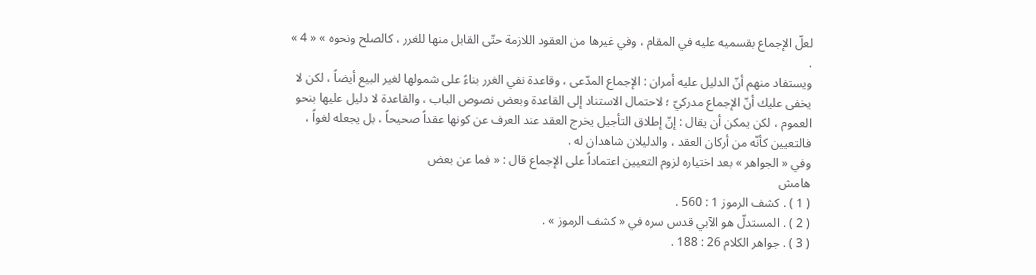لعلّ الإجماع بقسميه عليه في المقام ، وفي غيرها من العقود اللازمة حتّى القابل منها للغرر ، كالصلح ونحوه » « 4 » .
ويستفاد منهم أنّ الدليل عليه أمران : الإجماع المدّعى ، وقاعدة نفي الغرر بناءً على شمولها لغير البيع أيضاً ، لكن لا يخفى عليك أنّ الإجماع مدركيّ ؛ لاحتمال الاستناد إلى القاعدة وبعض نصوص الباب ، والقاعدة لا دليل عليها بنحو العموم ، لكن يمكن أن يقال : إنّ إطلاق التأجيل يخرج العقد عند العرف عن كونها عقداً صحيحاً ، بل يجعله لغواً ، فالتعيين كأنّه من أركان العقد ، والدليلان شاهدان له .
وفي « الجواهر » بعد اختياره لزوم التعيين اعتماداً على الإجماع قال : « فما عن بعض
هامش
( 1 ) . كشف الرموز 1 : 560 .
( 2 ) . المستدلّ هو الآبي قدس سره في « كشف الرموز » .
( 3 ) . جواهر الكلام 26 : 188 .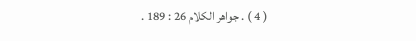( 4 ) . جواهر الكلام 26 : 189 .